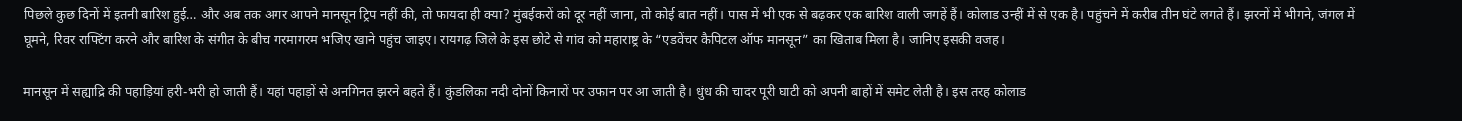पिछले कुछ दिनों में इतनी बारिश हुई… और अब तक अगर आपने मानसून ट्रिप नहीं की, तो फायदा ही क्या? मुंबईकरों को दूर नहीं जाना, तो कोई बात नहीं। पास में भी एक से बढ़कर एक बारिश वाली जगहें हैं। कोलाड उन्हीं में से एक है। पहुंचने में करीब तीन घंटे लगते हैं। झरनों में भीगने, जंगल में घूमने, रिवर राफ्टिंग करने और बारिश के संगीत के बीच गरमागरम भजिए खाने पहुंच जाइए। रायगढ़ जिले के इस छोटे से गांव को महाराष्ट्र के “एडवेंचर कैपिटल ऑफ मानसून” का खिताब मिला है। जानिए इसकी वजह।

मानसून में सह्याद्रि की पहाड़ियां हरी-भरी हो जाती हैं। यहां पहाड़ों से अनगिनत झरने बहते हैं। कुंडलिका नदी दोनों किनारों पर उफान पर आ जाती है। धुंध की चादर पूरी घाटी को अपनी बाहों में समेट लेती है। इस तरह कोलाड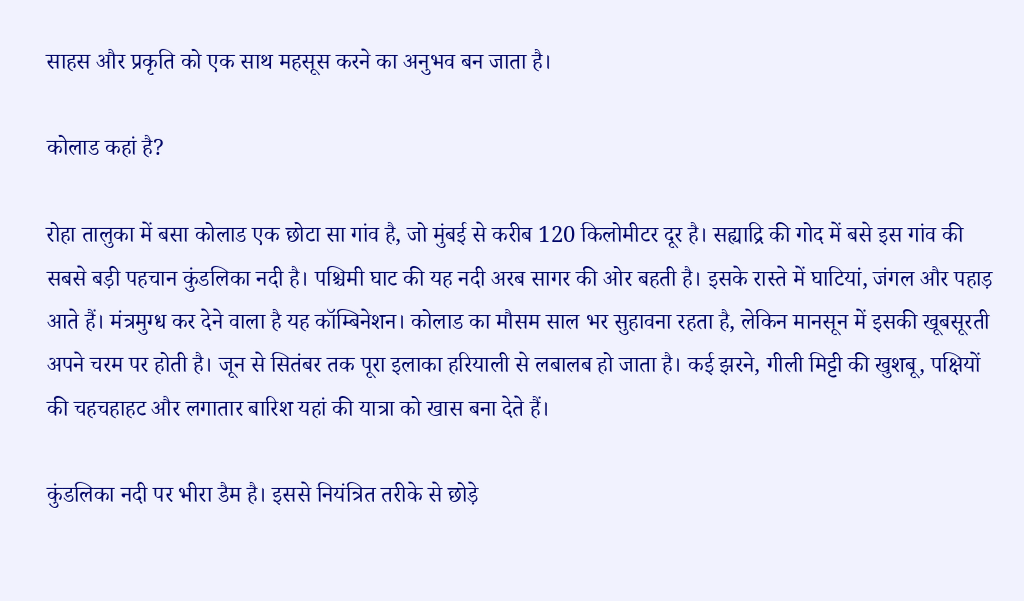साहस और प्रकृति को एक साथ महसूस करने का अनुभव बन जाता है।

कोलाड कहां है?

रोहा तालुका में बसा कोलाड एक छोटा सा गांव है, जो मुंबई से करीब 120 किलोमीटर दूर है। सह्याद्रि की गोद में बसे इस गांव की सबसे बड़ी पहचान कुंडलिका नदी है। पश्चिमी घाट की यह नदी अरब सागर की ओर बहती है। इसके रास्ते में घाटियां, जंगल और पहाड़ आते हैं। मंत्रमुग्ध कर देने वाला है यह कॉम्बिनेशन। कोलाड का मौसम साल भर सुहावना रहता है, लेकिन मानसून में इसकी खूबसूरती अपने चरम पर होती है। जून से सितंबर तक पूरा इलाका हरियाली से लबालब हो जाता है। कई झरने, गीली मिट्टी की खुशबू, पक्षियों की चहचहाहट और लगातार बारिश यहां की यात्रा को खास बना देते हैं।

कुंडलिका नदी पर भीरा डैम है। इससे नियंत्रित तरीके से छोड़े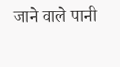जाने वाले पानी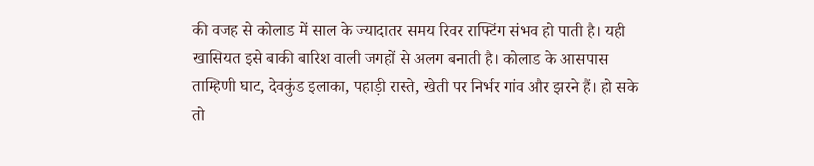की वजह से कोलाड में साल के ज्यादातर समय रिवर राफ्टिंग संभव हो पाती है। यही खासियत इसे बाकी बारिश वाली जगहों से अलग बनाती है। कोलाड के आसपास ताम्हिणी घाट, देवकुंड इलाका, पहाड़ी रास्ते, खेती पर निर्भर गांव और झरने हैं। हो सके तो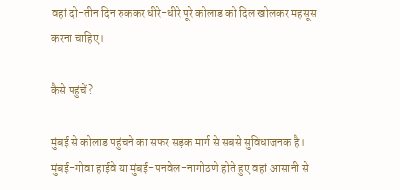वहां दो-तीन दिन रुककर धीरे-धीरे पूरे कोलाड को दिल खोलकर महसूस करना चाहिए।

कैसे पहुंचें?

मुंबई से कोलाड पहुंचने का सफर सड़क मार्ग से सबसे सुविधाजनक है। मुंबई-गोवा हाईवे या मुंबई-पनवेल-नागोठणे होते हुए वहां आसानी से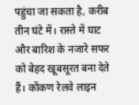पहुंचा जा सकता है, करीब तीन घंटे में। रास्ते में घाट और बारिश के नजारे सफर को बेहद खूबसूरत बना देते हैं। कोंकण रेलवे लाइन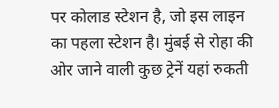पर कोलाड स्टेशन है, जो इस लाइन का पहला स्टेशन है। मुंबई से रोहा की ओर जाने वाली कुछ ट्रेनें यहां रुकती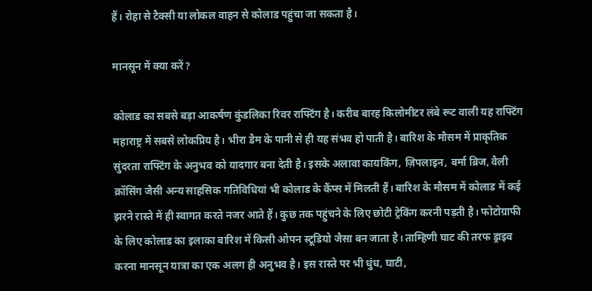हैं। रोहा से टैक्सी या लोकल वाहन से कोलाड पहुंचा जा सकता है।

मानसून में क्या करें?

कोलाड का सबसे बड़ा आकर्षण कुंडलिका रिवर राफ्टिंग है। करीब बारह किलोमीटर लंबे रूट वाली यह राफ्टिंग महाराष्ट्र में सबसे लोकप्रिय है। भीरा डैम के पानी से ही यह संभव हो पाती है। बारिश के मौसम में प्राकृतिक सुंदरता राफ्टिंग के अनुभव को यादगार बना देती है। इसके अलावा कायकिंग, ज़िपलाइन, बर्मा ब्रिज, वैली क्रॉसिंग जैसी अन्य साहसिक गतिविधियां भी कोलाड के कैंप्स में मिलती हैं। बारिश के मौसम में कोलाड में कई झरने रास्ते में ही स्वागत करते नजर आते हैं। कुछ तक पहुंचने के लिए छोटी ट्रेकिंग करनी पड़ती है। फोटोग्राफी के लिए कोलाड का इलाका बारिश में किसी ओपन स्टूडियो जैसा बन जाता है। ताम्हिणी घाट की तरफ ड्राइव करना मानसून यात्रा का एक अलग ही अनुभव है। इस रास्ते पर भी धुंध, घाटी,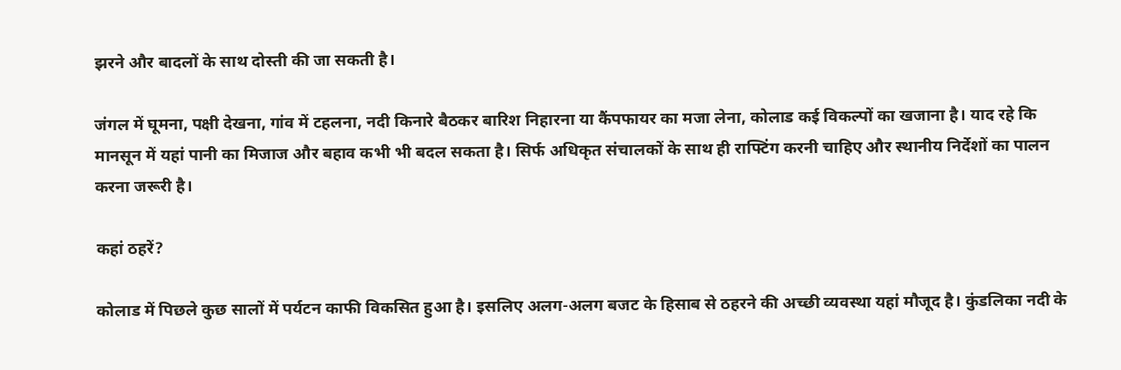झरने और बादलों के साथ दोस्ती की जा सकती है।

जंगल में घूमना, पक्षी देखना, गांव में टहलना, नदी किनारे बैठकर बारिश निहारना या कैंपफायर का मजा लेना, कोलाड कई विकल्पों का खजाना है। याद रहे कि मानसून में यहां पानी का मिजाज और बहाव कभी भी बदल सकता है। सिर्फ अधिकृत संचालकों के साथ ही राफ्टिंग करनी चाहिए और स्थानीय निर्देशों का पालन करना जरूरी है।

कहां ठहरें?

कोलाड में पिछले कुछ सालों में पर्यटन काफी विकसित हुआ है। इसलिए अलग-अलग बजट के हिसाब से ठहरने की अच्छी व्यवस्था यहां मौजूद है। कुंडलिका नदी के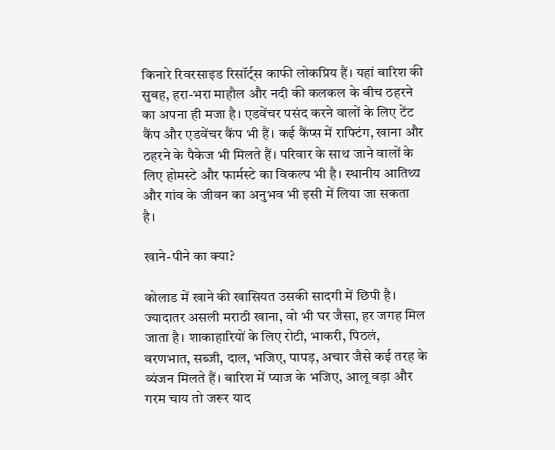किनारे रिवरसाइड रिसॉर्ट्स काफी लोकप्रिय हैं। यहां बारिश की सुबह, हरा-भरा माहौल और नदी की कलकल के बीच ठहरने का अपना ही मजा है। एडवेंचर पसंद करने वालों के लिए टेंट कैंप और एडवेंचर कैंप भी हैं। कई कैंप्स में राफ्टिंग, खाना और ठहरने के पैकेज भी मिलते हैं। परिवार के साथ जाने वालों के लिए होमस्टे और फार्मस्टे का विकल्प भी है। स्थानीय आतिथ्य और गांव के जीवन का अनुभव भी इसी में लिया जा सकता है।

खाने-पीने का क्या?

कोलाड में खाने की खासियत उसकी सादगी में छिपी है। ज्यादातर असली मराठी खाना, वो भी घर जैसा, हर जगह मिल जाता है। शाकाहारियों के लिए रोटी, भाकरी, पिठलं, वरणभात, सब्जी, दाल, भजिए, पापड़, अचार जैसे कई तरह के व्यंजन मिलते हैं। बारिश में प्याज के भजिए, आलू वड़ा और गरम चाय तो जरूर याद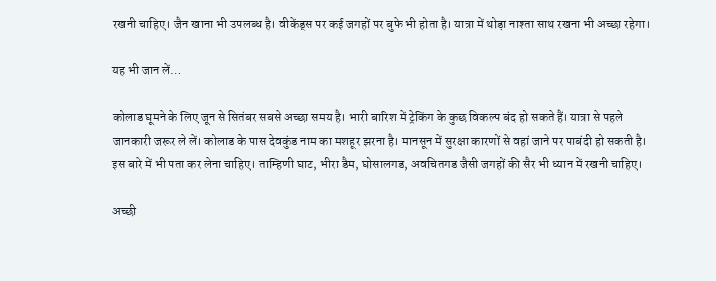रखनी चाहिए। जैन खाना भी उपलब्ध है। वीकेंड्स पर कई जगहों पर बुफे भी होता है। यात्रा में थोड़ा नाश्ता साथ रखना भी अच्छा रहेगा।

यह भी जान लें…

कोलाड घूमने के लिए जून से सितंबर सबसे अच्छा समय है। भारी बारिश में ट्रेकिंग के कुछ विकल्प बंद हो सकते हैं। यात्रा से पहले जानकारी जरूर ले लें। कोलाड के पास देवकुंड नाम का मशहूर झरना है। मानसून में सुरक्षा कारणों से वहां जाने पर पाबंदी हो सकती है। इस बारे में भी पता कर लेना चाहिए। ताम्हिणी घाट, भीरा डैम, घोसालगड, अवचितगड जैसी जगहों की सैर भी ध्यान में रखनी चाहिए।

अच्छी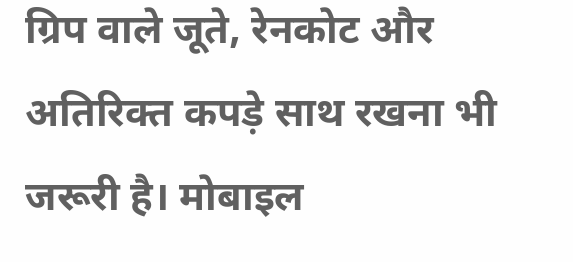ग्रिप वाले जूते, रेनकोट और अतिरिक्त कपड़े साथ रखना भी जरूरी है। मोबाइल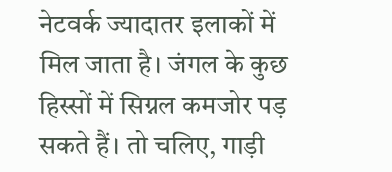नेटवर्क ज्यादातर इलाकों में मिल जाता है। जंगल के कुछ हिस्सों में सिग्नल कमजोर पड़ सकते हैं। तो चलिए, गाड़ी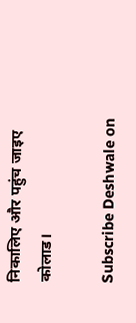निकालिए और पहुंच जाइए कोलाड।

Subscribe Deshwale on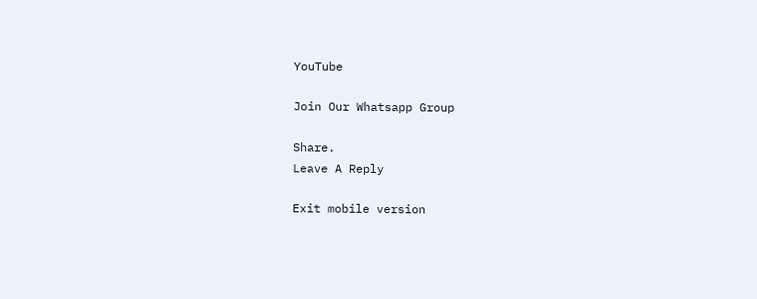YouTube

Join Our Whatsapp Group

Share.
Leave A Reply

Exit mobile version